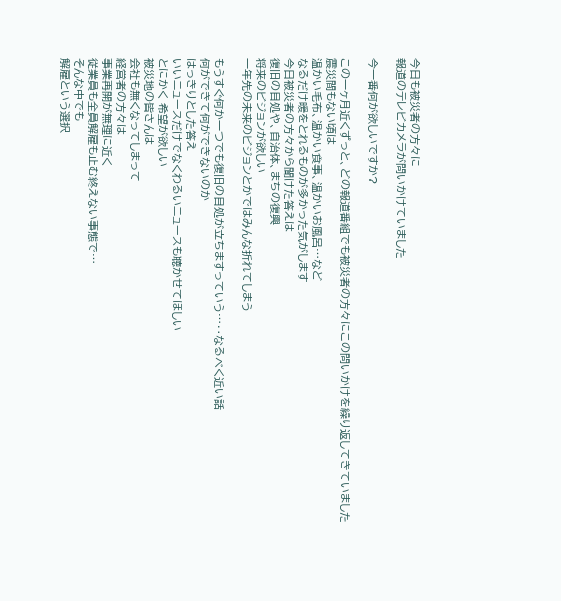今日も被災者の方々に
報道のテレビカメラが問いかけていました

今一番何が欲しいですか?

この一ヶ月近くずっと、どの報道番組でも被災者の方々にこの問いかけを繰り返してきていました
震災間もない頃は
温かい毛布、温かい食事、温かいお風呂…など
なるだけ暖をとれるものが多かった気がします
今日被災者の方々から聞けた答えは
復旧の目処や、自治体、まちの復興
将来のビジョンが欲しい
一年先の未来のビジョンとかではみんな折れてしまう

もうすぐ何か一つでも復旧の目処が立ちますっていう…‥なるべく近い話
何ができて何ができないのか
はっきりとした答え
いいニュースだけでなくわるいニュースも聴かせてほしい
とにかく 希望が欲しい
被災地の皆さんは
会社も無くなってしまって
経営者の方々は
事業再開が無理に近く
従業員も全員解雇も止む終えない事態で…
そんな中でも
解雇という選択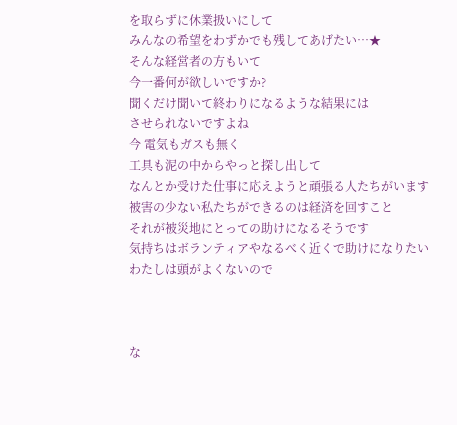を取らずに休業扱いにして
みんなの希望をわずかでも残してあげたい…★
そんな経営者の方もいて
今一番何が欲しいですか?
聞くだけ聞いて終わりになるような結果には
させられないですよね
今 電気もガスも無く
工具も泥の中からやっと探し出して
なんとか受けた仕事に応えようと頑張る人たちがいます
被害の少ない私たちができるのは経済を回すこと
それが被災地にとっての助けになるそうです
気持ちはボランティアやなるべく近くで助けになりたい
わたしは頭がよくないので



な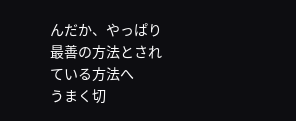んだか、やっぱり最善の方法とされている方法へ
うまく切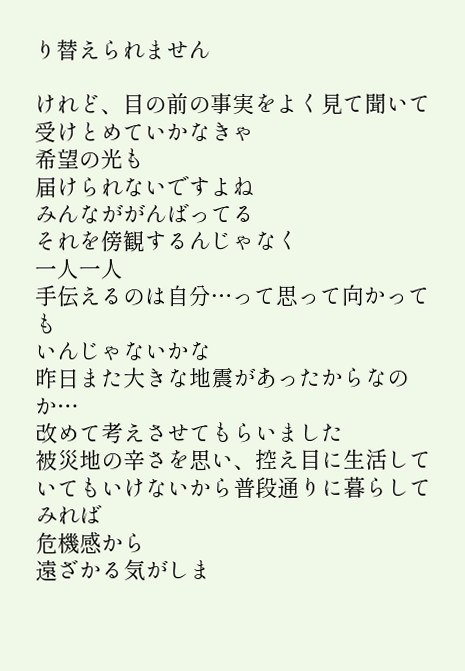り替えられません

けれど、目の前の事実をよく見て聞いて受けとめていかなきゃ
希望の光も
届けられないですよね
みんなががんばってる
それを傍観するんじゃなく
一人一人
手伝えるのは自分…って思って向かっても
いんじゃないかな
昨日また大きな地震があったからなのか…
改めて考えさせてもらいました
被災地の辛さを思い、控え目に生活していてもいけないから普段通りに暮らしてみれば
危機感から
遠ざかる気がしま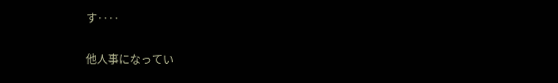す‥‥

他人事になってい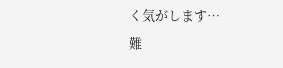く気がします…
難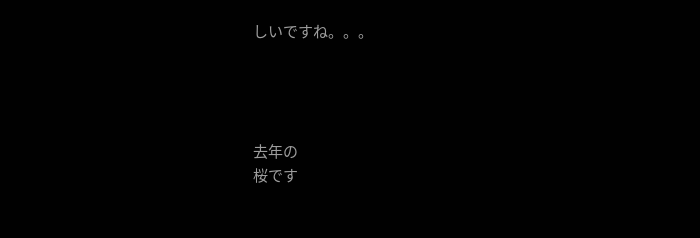しいですね。。。




去年の
桜です